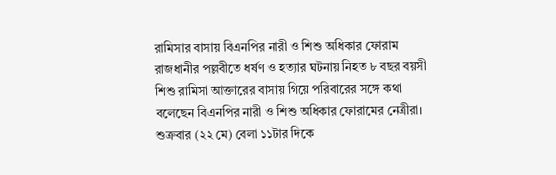রামিসার বাসায় বিএনপির নারী ও শিশু অধিকার ফোরাম
রাজধানীর পল্লবীতে ধর্ষণ ও হত্যার ঘটনায় নিহত ৮ বছর বয়সী শিশু রামিসা আক্তারের বাসায় গিয়ে পরিবারের সঙ্গে কথা বলেছেন বিএনপির নারী ও শিশু অধিকার ফোরামের নেত্রীরা। শুক্রবার (২২ মে) বেলা ১১টার দিকে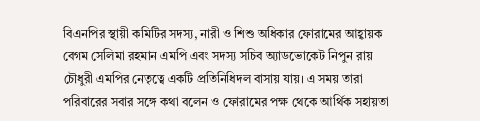বিএনপির স্থায়ী কমিটির সদস্য, নারী ও শিশু অধিকার ফোরামের আহ্বায়ক বেগম সেলিমা রহমান এমপি এবং সদস্য সচিব অ্যাডভোকেট নিপুন রায় চৌধুরী এমপির নেতৃত্বে একটি প্রতিনিধিদল বাসায় যায়। এ সময় তারা পরিবারের সবার সঙ্গে কথা বলেন ও ফোরামের পক্ষ থেকে আর্থিক সহায়তা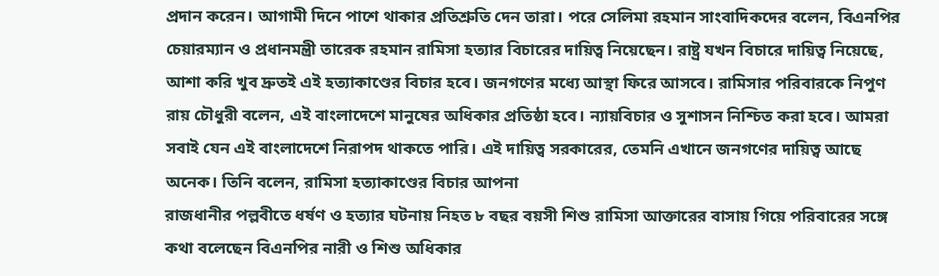প্রদান করেন। আগামী দিনে পাশে থাকার প্রতিশ্রুতি দেন তারা। পরে সেলিমা রহমান সাংবাদিকদের বলেন, বিএনপির চেয়ারম্যান ও প্রধানমন্ত্রী তারেক রহমান রামিসা হত্যার বিচারের দায়িত্ব নিয়েছেন। রাষ্ট্র যখন বিচারে দায়িত্ব নিয়েছে, আশা করি খুব দ্রুতই এই হত্যাকাণ্ডের বিচার হবে। জনগণের মধ্যে আস্থা ফিরে আসবে। রামিসার পরিবারকে নিপুণ রায় চৌধুরী বলেন, এই বাংলাদেশে মানুষের অধিকার প্রতিষ্ঠা হবে। ন্যায়বিচার ও সুশাসন নিশ্চিত করা হবে। আমরা সবাই যেন এই বাংলাদেশে নিরাপদ থাকতে পারি। এই দায়িত্ব সরকারের, তেমনি এখানে জনগণের দায়িত্ব আছে অনেক। তিনি বলেন, রামিসা হত্যাকাণ্ডের বিচার আপনা
রাজধানীর পল্লবীতে ধর্ষণ ও হত্যার ঘটনায় নিহত ৮ বছর বয়সী শিশু রামিসা আক্তারের বাসায় গিয়ে পরিবারের সঙ্গে কথা বলেছেন বিএনপির নারী ও শিশু অধিকার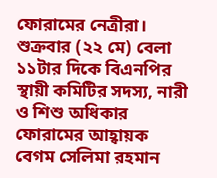ফোরামের নেত্রীরা।
শুক্রবার (২২ মে) বেলা ১১টার দিকে বিএনপির স্থায়ী কমিটির সদস্য, নারী ও শিশু অধিকার ফোরামের আহ্বায়ক বেগম সেলিমা রহমান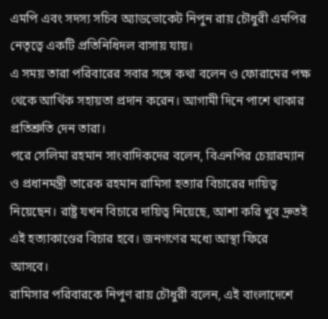এমপি এবং সদস্য সচিব অ্যাডভোকেট নিপুন রায় চৌধুরী এমপির নেতৃত্বে একটি প্রতিনিধিদল বাসায় যায়।
এ সময় তারা পরিবারের সবার সঙ্গে কথা বলেন ও ফোরামের পক্ষ থেকে আর্থিক সহায়তা প্রদান করেন। আগামী দিনে পাশে থাকার প্রতিশ্রুতি দেন তারা।
পরে সেলিমা রহমান সাংবাদিকদের বলেন, বিএনপির চেয়ারম্যান ও প্রধানমন্ত্রী তারেক রহমান রামিসা হত্যার বিচারের দায়িত্ব নিয়েছেন। রাষ্ট্র যখন বিচারে দায়িত্ব নিয়েছে, আশা করি খুব দ্রুতই এই হত্যাকাণ্ডের বিচার হবে। জনগণের মধ্যে আস্থা ফিরে আসবে।
রামিসার পরিবারকে নিপুণ রায় চৌধুরী বলেন, এই বাংলাদেশে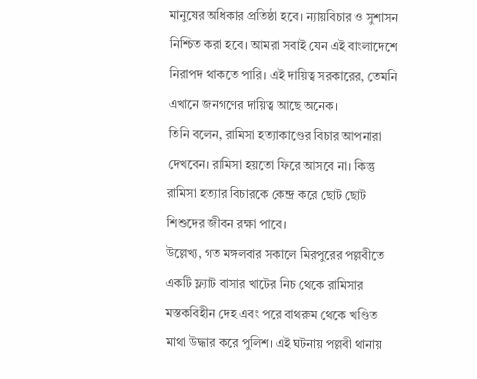মানুষের অধিকার প্রতিষ্ঠা হবে। ন্যায়বিচার ও সুশাসন নিশ্চিত করা হবে। আমরা সবাই যেন এই বাংলাদেশে নিরাপদ থাকতে পারি। এই দায়িত্ব সরকারের, তেমনি এখানে জনগণের দায়িত্ব আছে অনেক।
তিনি বলেন, রামিসা হত্যাকাণ্ডের বিচার আপনারা দেখবেন। রামিসা হয়তো ফিরে আসবে না। কিন্তু রামিসা হত্যার বিচারকে কেন্দ্র করে ছোট ছোট শিশুদের জীবন রক্ষা পাবে।
উল্লেখ্য, গত মঙ্গলবার সকালে মিরপুরের পল্লবীতে একটি ফ্ল্যাট বাসার খাটের নিচ থেকে রামিসার মস্তকবিহীন দেহ এবং পরে বাথরুম থেকে খণ্ডিত মাথা উদ্ধার করে পুলিশ। এই ঘটনায় পল্লবী থানায়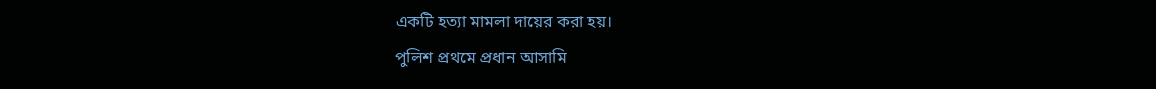একটি হত্যা মামলা দায়ের করা হয়।
পুলিশ প্রথমে প্রধান আসামি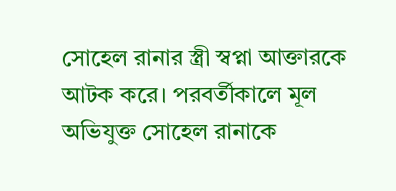সোহেল রানার স্ত্রী স্বপ্না আক্তারকে আটক করে। পরবর্তীকালে মূল অভিযুক্ত সোহেল রানাকে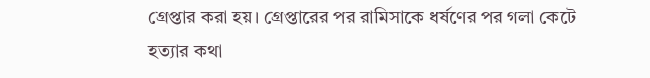গ্রেপ্তার করা হয়। গ্রেপ্তারের পর রামিসাকে ধর্ষণের পর গলা কেটে হত্যার কথা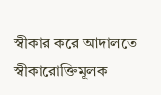স্বীকার করে আদালতে স্বীকারোক্তিমূলক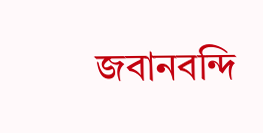জবানবন্দি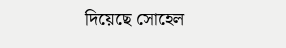দিয়েছে সোহেল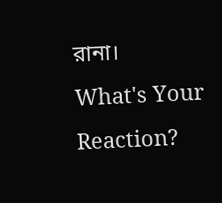রানা।
What's Your Reaction?